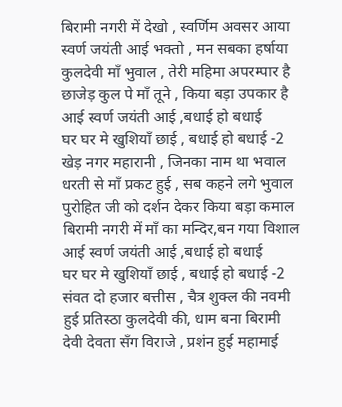बिरामी नगरी में देखो , स्वर्णिम अवसर आया
स्वर्ण जयंती आई भक्तो , मन सबका हर्षाया
कुलदेवी माँ भुवाल , तेरी महिमा अपरम्पार है
छाजेड़ कुल पे माँ तूने , किया बड़ा उपकार है
आई स्वर्ण जयंती आई ,बधाई हो बधाई
घर घर मे खुशियाँ छाई , बधाई हो बधाई -2
खेड़ नगर महारानी , जिनका नाम था भवाल
धरती से माँ प्रकट हुई , सब कहने लगे भुवाल
पुरोहित जी को दर्शन देकर किया बड़ा कमाल
बिरामी नगरी में माँ का मन्दिर,बन गया विशाल
आई स्वर्ण जयंती आई ,बधाई हो बधाई
घर घर मे खुशियाँ छाई , बधाई हो बधाई -2
संवत दो हजार बत्तीस , चैत्र शुक्ल की नवमी
हुई प्रतिस्ठा कुलदेवी की, धाम बना बिरामी
देवी देवता सँग विराजे , प्रशंन हुई महामाई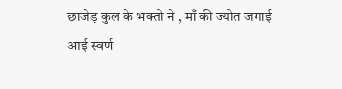छाजेड़ कुल के भक्तो ने , माँ की ज्योत जगाई
आई स्वर्ण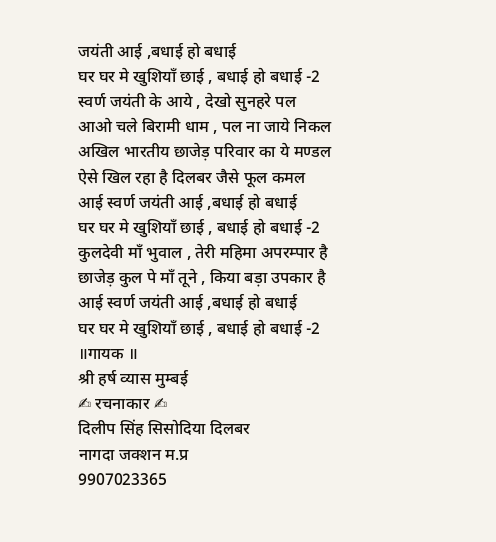जयंती आई ,बधाई हो बधाई
घर घर मे खुशियाँ छाई , बधाई हो बधाई -2
स्वर्ण जयंती के आये , देखो सुनहरे पल
आओ चले बिरामी धाम , पल ना जाये निकल
अखिल भारतीय छाजेड़ परिवार का ये मण्डल
ऐसे खिल रहा है दिलबर जैसे फूल कमल
आई स्वर्ण जयंती आई ,बधाई हो बधाई
घर घर मे खुशियाँ छाई , बधाई हो बधाई -2
कुलदेवी माँ भुवाल , तेरी महिमा अपरम्पार है
छाजेड़ कुल पे माँ तूने , किया बड़ा उपकार है
आई स्वर्ण जयंती आई ,बधाई हो बधाई
घर घर मे खुशियाँ छाई , बधाई हो बधाई -2
॥गायक ॥
श्री हर्ष व्यास मुम्बई
✍ रचनाकार ✍
दिलीप सिंह सिसोदिया दिलबर
नागदा जक्शन म.प्र
9907023365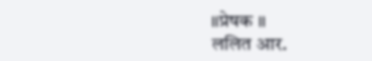॥प्रेषक ॥
ललित आर.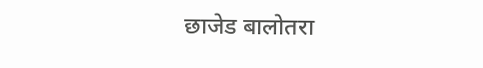छाजेड बालोतरा